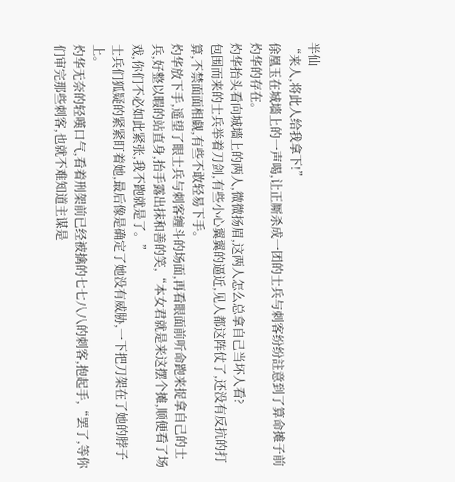半仙
“来人,将此人给我拿下!”
俆凰玉在城墻上的一声喝,让正厮杀成一团的士兵与刺客纷纷註意到了算命摊子前灼华的存在。
灼华抬头看向城墻上的两人,微微扬眉,这两人怎么总拿自己当坏人看?
包围而来的士兵举着刀剑,有些小心翼翼的逼近,见人都这阵仗了,还没有反抗的打算,不禁面面相觑,有些不敢轻易下手。
灼华放下手,遥望了眼士兵与刺客缠斗的场面,再看眼面前听命跑来捉拿自己的士兵,好整以暇的站直身,抬手露出抹和善的笑,“本女君就是来这摆个摊,顺便看了场戏,你们不必如此紧张,我不跑就是了。”
士兵们狐疑的紧紧盯着她,最后像是确定了她没有威胁,一下把刀架在了她的脖子上。
灼华无奈的轻嘆口气,看着刑架前已经被擒的七七八八的刺客,抱起手,“罢了,等你们审完那些刺客,也就不难知道主谋是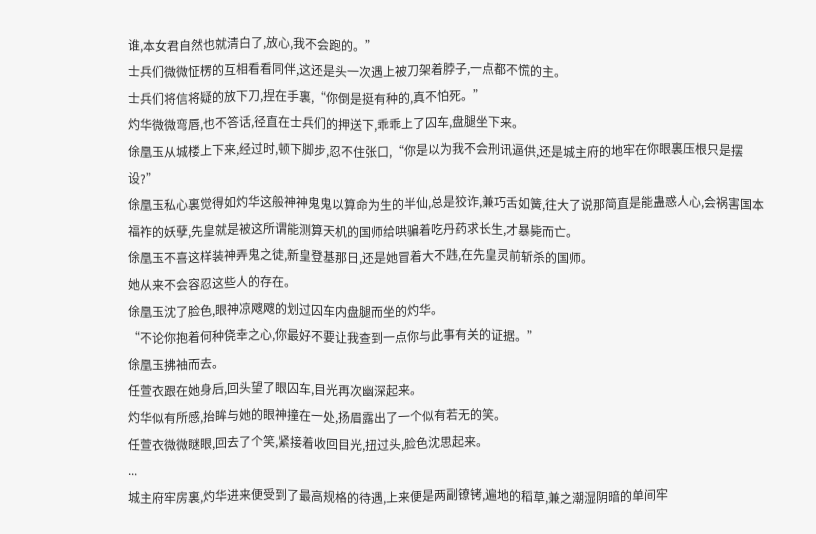谁,本女君自然也就清白了,放心,我不会跑的。”
士兵们微微怔楞的互相看看同伴,这还是头一次遇上被刀架着脖子,一点都不慌的主。
士兵们将信将疑的放下刀,捏在手裏,“你倒是挺有种的,真不怕死。”
灼华微微弯唇,也不答话,径直在士兵们的押送下,乖乖上了囚车,盘腿坐下来。
俆凰玉从城楼上下来,经过时,顿下脚步,忍不住张口,“你是以为我不会刑讯逼供,还是城主府的地牢在你眼裏压根只是摆设?”
俆凰玉私心裏觉得如灼华这般神神鬼鬼以算命为生的半仙,总是狡诈,兼巧舌如簧,往大了说那简直是能蛊惑人心,会祸害国本福祚的妖孽,先皇就是被这所谓能测算天机的国师给哄骗着吃丹药求长生,才暴毙而亡。
俆凰玉不喜这样装神弄鬼之徒,新皇登基那日,还是她冒着大不韪,在先皇灵前斩杀的国师。
她从来不会容忍这些人的存在。
俆凰玉沈了脸色,眼神凉飕飕的划过囚车内盘腿而坐的灼华。
“不论你抱着何种侥幸之心,你最好不要让我查到一点你与此事有关的证据。”
俆凰玉拂袖而去。
任萱衣跟在她身后,回头望了眼囚车,目光再次幽深起来。
灼华似有所感,抬眸与她的眼神撞在一处,扬眉露出了一个似有若无的笑。
任萱衣微微瞇眼,回去了个笑,紧接着收回目光,扭过头,脸色沈思起来。
...
城主府牢房裏,灼华进来便受到了最高规格的待遇,上来便是两副镣铐,遍地的稻草,兼之潮湿阴暗的单间牢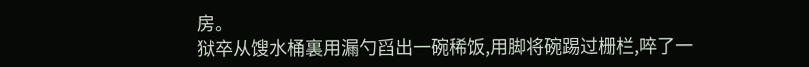房。
狱卒从馊水桶裏用漏勺舀出一碗稀饭,用脚将碗踢过栅栏,啐了一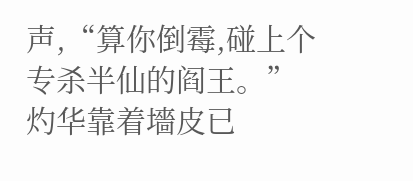声,“算你倒霉,碰上个专杀半仙的阎王。”
灼华靠着墻皮已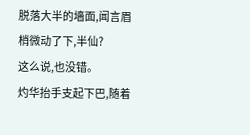脱落大半的墻面,闻言眉梢微动了下,半仙?
这么说,也没错。
灼华抬手支起下巴,随着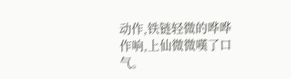动作,铁链轻微的哗哗作响,上仙微微嘆了口气。